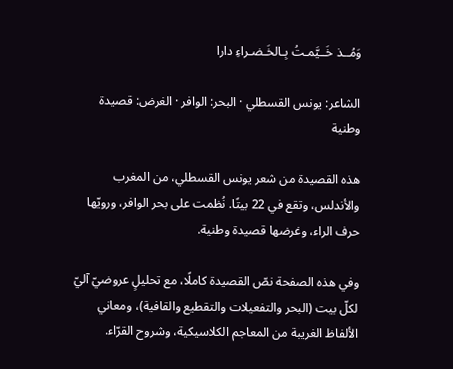وَمُــذ خَــيَّمـتُ بِـالخَـضـراءِ دارا

الشاعر: يونس القسطلي · البحر: الوافر · الغرض: قصيدة وطنية

هذه القصيدة من شعر يونس القسطلي، من المغرب والأندلس، وتقع في 22 بيتًا. نُظمت على بحر الوافر، ورويّها حرف الراء، وغرضها قصيدة وطنية.

وفي هذه الصفحة نصّ القصيدة كاملًا، مع تحليلٍ عروضيّ آليّ لكلّ بيت (البحر والتفعيلات والتقطيع والقافية)، ومعاني الألفاظ الغريبة من المعاجم الكلاسيكية، وشروح القرّاء.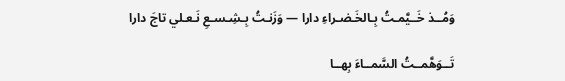وَمُــذ خَــيَّمـتُ بِـالخَـضـراءِ دارا — وَزَنـتُ بِـشِـسـعِ نَـعـلي تاجَ دارا

تَــوَهَّمــتُ السَّمــاءَ بِهــا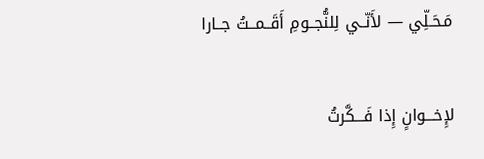مَـحَـلِّي — لأَنّــي لِلنُّجــومِ أَقَــمــتُ جــارا

لإِخـــوانٍ إِذا فَـــكَّرتُ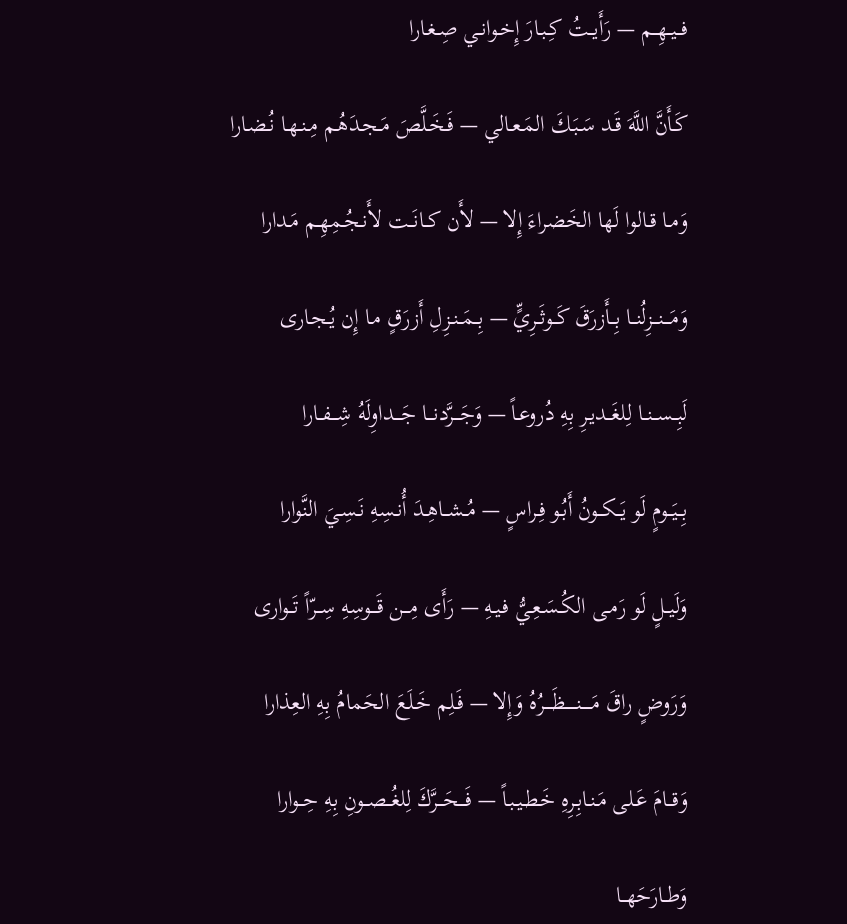فــيــهِــم — رَأَيــتُ كِـبـارَ إِخـوانـي صِـغـارا

كَـأَنَّ اللَّهَ قَـد سَـبَـكَ المَـعـالي — فَـخَـلَّصَ مَـجـدَهُـم مِـنـهـا نُـضـارا

وَمـا قـالوا لَها الخَضراءَ إِلا — لأَن كــانَــت لأَنـجُـمِهِـم مَـدارا

وَمَـــنـــزِلُنــا بِــأَزرَقَ كَــوثَــرِيٍّ — بِــمَــنـزِلِ أَزرَقٍ مـا إِن يُـجـارى

لَبِــســنــا لِلغَــديـرِ بِهِ دُروعـاً — وَجَـــرَّدنـــا جَـــداوِلَهُ شِـــفــارا

بِــيَــومٍ لَو يَــكــونُ أَبُـو فِـراسٍ — مُــشــاهِـدَ أُنـسِهِ نَـسِـيَ النَّوارا

وَلَيــلٍ لَو رَمـى الكُـسَـعِـيُّ فـيـهِ — رَأَى مِـــن قَـــوسِهِ سِــرّاً تَــوارى

وَرَوضٍ راقَ مَـــــنـــــظَــــرُهُ وَإِلا — فَـلِم خَـلَعَ الحَمامُ بِهِ العِذارا

وَقــامَ عَـلى مَـنـابِـرِهِ خَـطـيـبـاً — فَـــحَـــرَّكَ لِلغُــصــونِ بِهِ حِــوارا

وَطــارَحَهــا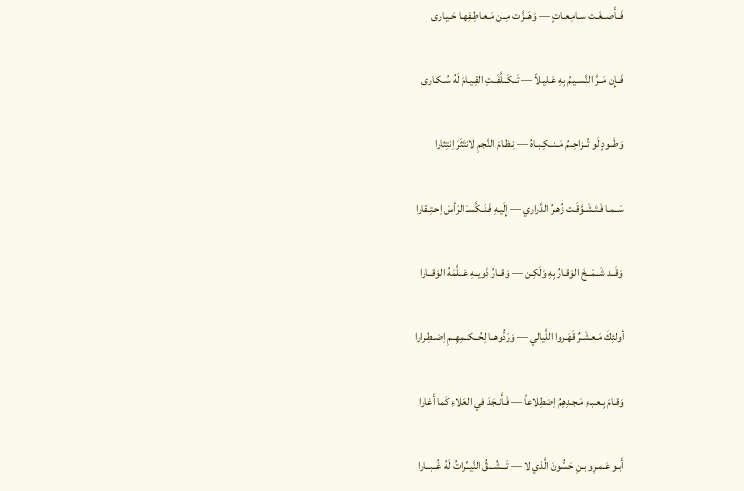فَــأَصــغَـت سـامِـعـاتٍ — وَهَــزَّت مِــن مَـعـاطِـفِهـا حَـيـارى

فَــإِن مَــرَّ النَّسـيـمُ بِهِ عَـليـلاً — تَــكَــلَّفَــتِ القِـيـامَ لَهُ سُـكـارى

وَطَــودٍ لَو تُــزاحِــمُ مَــنــكِـبـاهُ — نِـظـامَ النَّجمِ لانتَثَرَ اِنتِثارا

سَــمـا فَـتَـشَـوَّقَـت زُهـرُ الدَّراري — إِلَيـهِ فَـنَـكَّسـَ الرَأسَ اِحـتِـقارا

وَقَــد شَــمَــخَ الوَقـارُ بِهِ وَلَكِـن — وَقــارُ ذَويــهِ عَــلَّمَهُ الوَقــارا

أولئِكَ مَـعـشَـرٌ قَهَـروا اللَّيالي — وَرَدُّوهــا لِحُــكــمِهِــمِ اِضـطِـرارا

وَقـامَ بِـعـبـءِ مَـجـدِهِمُ اِضطِلاعاً — فَـأَنـجَدَ في العَلاءِ كَما أَغارا

أَبـو عَـمـرِو بـنِ حَسُّونَ الَّذي لا — تَـــشُـــقُّ النَّيــِّراتُ لَهُ غُــبــارا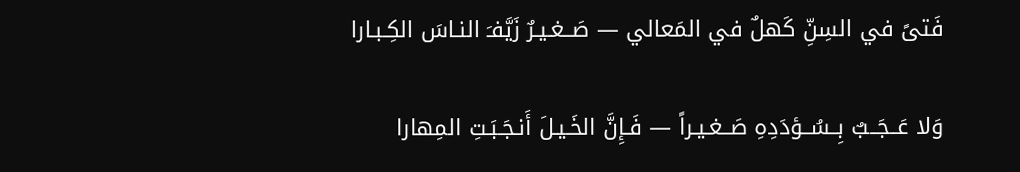فَتىً في السِنِّ كَهلٌ في المَعالي — صَــغـيـرٌ زَيَّفـَ النـاسَ الكِـبـارا

وَلا عَــجَــبٌ بِــسُــؤدَدِهِ صَــغـيـراً — فَـإِنَّ الخَـيـلَ أَنـجَـبَـتِ المِهارا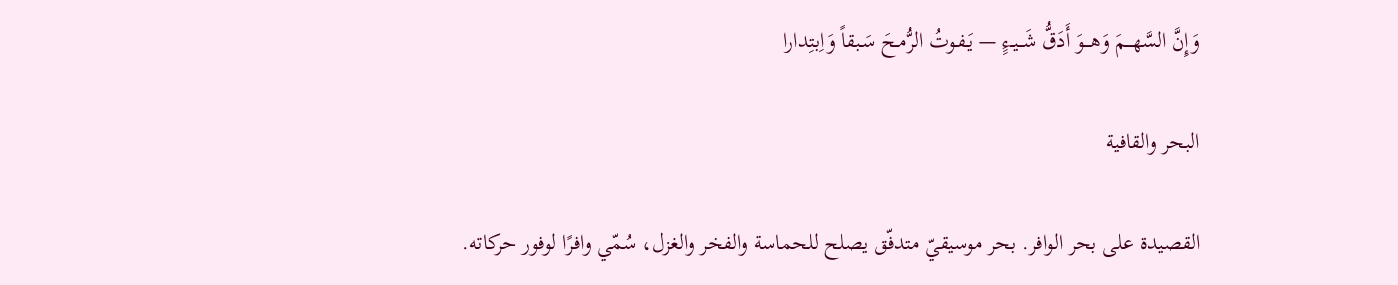وَإِنَّ السَّهـــمَ وَهـــوَ أَدَقُّ شَــيــءٍ — يَـفـوتُ الرُّمـحَ سَـبقاً وَاِبتِدارا

البحر والقافية

القصيدة على بحر الوافر. بحر موسيقيّ متدفّق يصلح للحماسة والفخر والغزل، سُمّي وافرًا لوفور حركاته.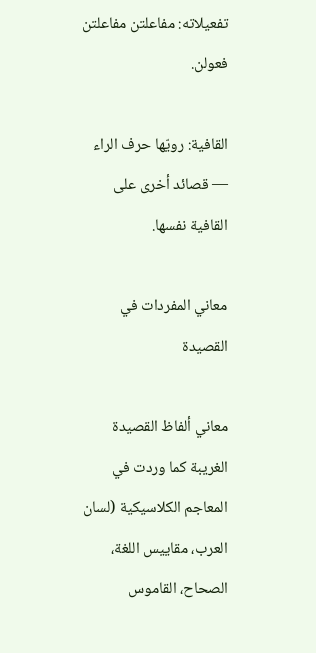تفعيلاته: مفاعلتن مفاعلتن فعولن.

القافية: رويّها حرف الراء — قصائد أخرى على القافية نفسها.

معاني المفردات في القصيدة

معاني ألفاظ القصيدة الغريبة كما وردت في المعاجم الكلاسيكية (لسان العرب، مقاييس اللغة، الصحاح، القاموس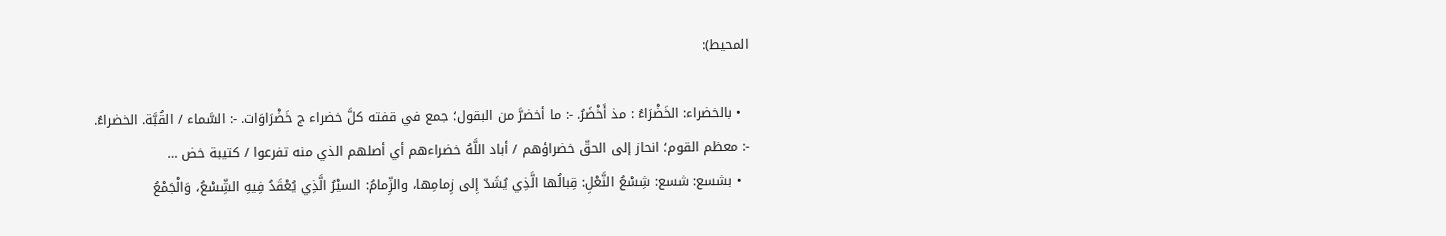المحيط):

  • بالخضراء: الخَضْرَاءُ : مذ أَخْضَرُ. -: ما أخضرَّ من البقول؛ جمع في قفته كلَّ خضراء ج خَضْرَاوَات. -: السَّماء / القُبَّة. الخضراءُ. -: معظم القوم؛ انحاز إلى الحقّ خضراؤهم / أباد اللَّهُ خضراءهم أي أصلهم الذي منه تفرعوا / كتيبة خض …
  • بشسع: شسع: شِسْعُ النَّعْلِ: قِبالُها الَّذِي يُشَدّ إِلى زِمامِها، والزِّمامُ: السيْرُ الَّذِي يُعْقَدُ فِيهِ الشِّسْعُ، وَالْجَمْعُ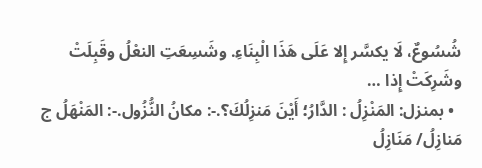شُسُوعٌ، لَا يكسَّر إِلا عَلَى هَذَا الْبِنَاءِ. وشَسِعَتِ النعْلُ وقَبِلَتْ وشَرِكَتْ إِذا …
  • بمنزل: المَنْزِلُ : الدَّارُ؛ أَيْنَ مَنزِلُكَ؟.-: مكانُ النُّزُول.-: المَنْهَلُ ج مَنازِلُ/ مَنَازِلُ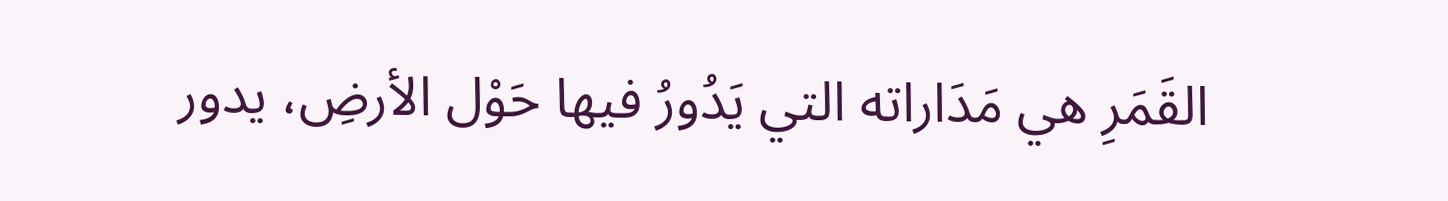القَمَرِ هي مَدَاراته التي يَدُورُ فيها حَوْل الأرضِ، يدور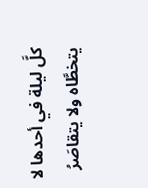كلَّ ليلة في أحدها لا يتخطَّاه ولا يتقاصَرُ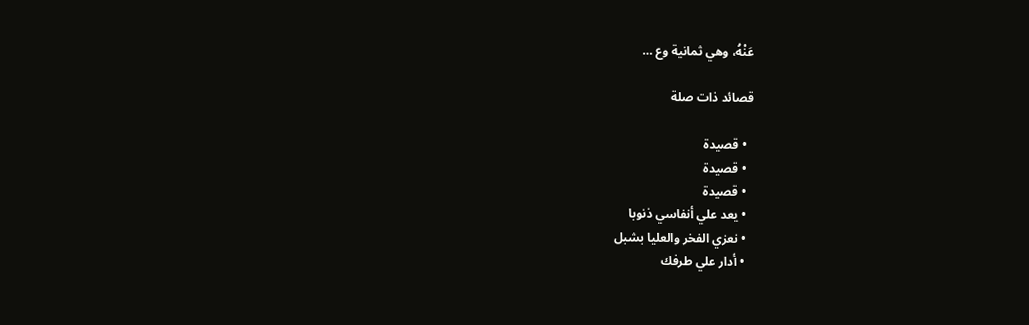عَنْهُ، وهي ثمانية وع …

قصائد ذات صلة

  • قصيدة
  • قصيدة
  • قصيدة
  • يعد علي أنفاسي ذنوبا
  • نعزي الفخر والعليا بشبل
  • أدار علي طرفك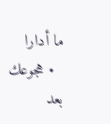ما أدارا
  • هجوعك بعد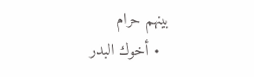بينهم حرام
  • أخوك البدر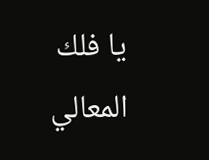يا فلك المعالي